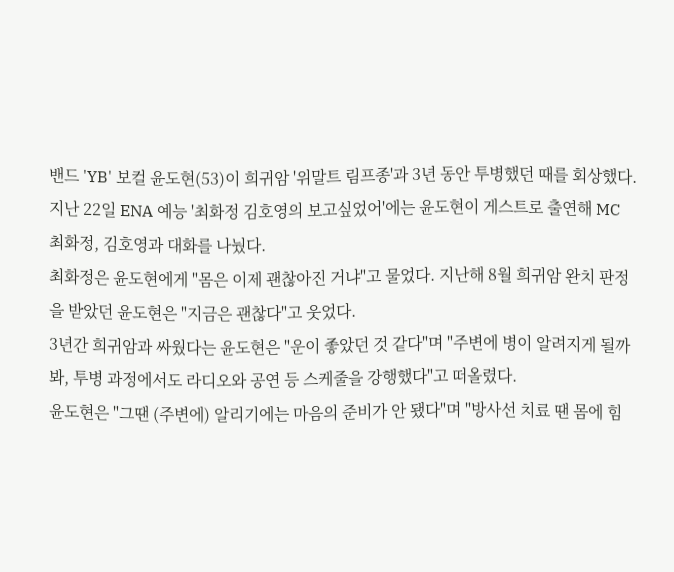밴드 'YB' 보컬 윤도현(53)이 희귀암 '위말트 림프종'과 3년 동안 투병했던 때를 회상했다.
지난 22일 ENA 예능 '최화정 김호영의 보고싶었어'에는 윤도현이 게스트로 출연해 MC 최화정, 김호영과 대화를 나눴다.
최화정은 윤도현에게 "몸은 이제 괜찮아진 거냐"고 물었다. 지난해 8월 희귀암 완치 판정을 받았던 윤도현은 "지금은 괜찮다"고 웃었다.
3년간 희귀암과 싸웠다는 윤도현은 "운이 좋았던 것 같다"며 "주변에 병이 알려지게 될까 봐, 투병 과정에서도 라디오와 공연 등 스케줄을 강행했다"고 떠올렸다.
윤도현은 "그땐 (주변에) 알리기에는 마음의 준비가 안 됐다"며 "방사선 치료 땐 몸에 힘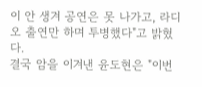이 안 생겨 공연은 못 나가고, 라디오 출연만 하며 투병했다"고 밝혔다.
결국 암을 이겨낸 윤도현은 "이번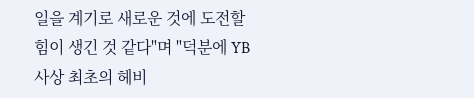일을 계기로 새로운 것에 도전할 힘이 생긴 것 같다"며 "덕분에 YB 사상 최초의 헤비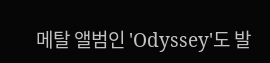메탈 앨범인 'Odyssey'도 발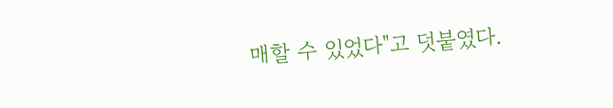매할 수 있었다"고 덧붙였다.